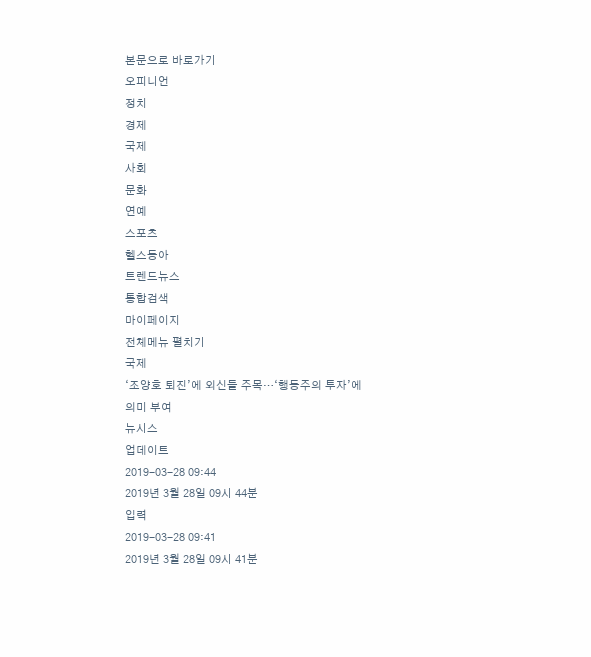본문으로 바로가기
오피니언
정치
경제
국제
사회
문화
연예
스포츠
헬스동아
트렌드뉴스
통합검색
마이페이지
전체메뉴 펼치기
국제
‘조양호 퇴진’에 외신들 주목…‘행동주의 투자’에 의미 부여
뉴시스
업데이트
2019-03-28 09:44
2019년 3월 28일 09시 44분
입력
2019-03-28 09:41
2019년 3월 28일 09시 41분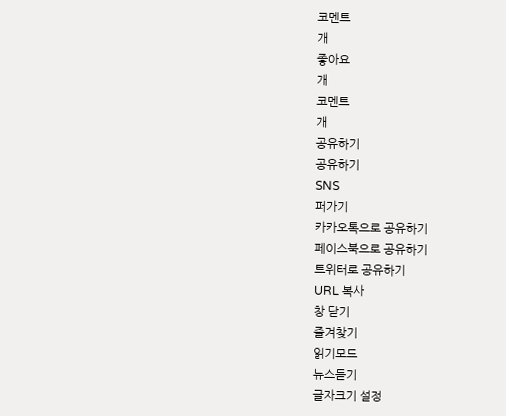코멘트
개
좋아요
개
코멘트
개
공유하기
공유하기
SNS
퍼가기
카카오톡으로 공유하기
페이스북으로 공유하기
트위터로 공유하기
URL 복사
창 닫기
즐겨찾기
읽기모드
뉴스듣기
글자크기 설정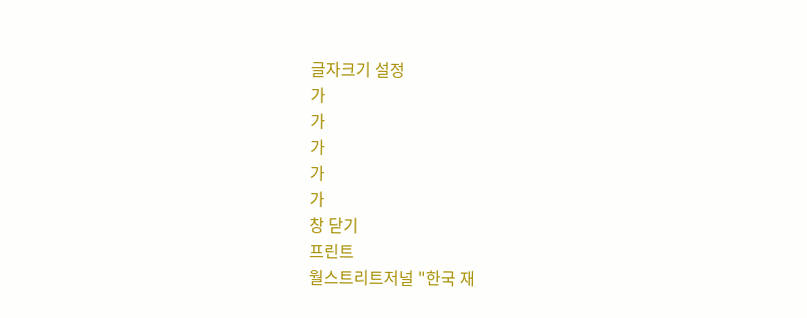글자크기 설정
가
가
가
가
가
창 닫기
프린트
월스트리트저널 "한국 재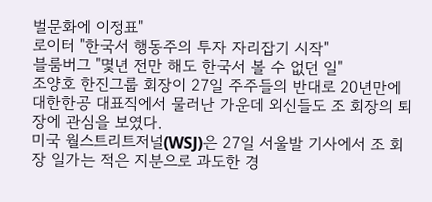벌문화에 이정표"
로이터 "한국서 행동주의 투자 자리잡기 시작"
블룸버그 "몇년 전만 해도 한국서 볼 수 없던 일"
조양호 한진그룹 회장이 27일 주주들의 반대로 20년만에 대한한공 대표직에서 물러난 가운데 외신들도 조 회장의 퇴장에 관심을 보였다.
미국 월스트리트저널(WSJ)은 27일 서울발 기사에서 조 회장 일가는 적은 지분으로 과도한 경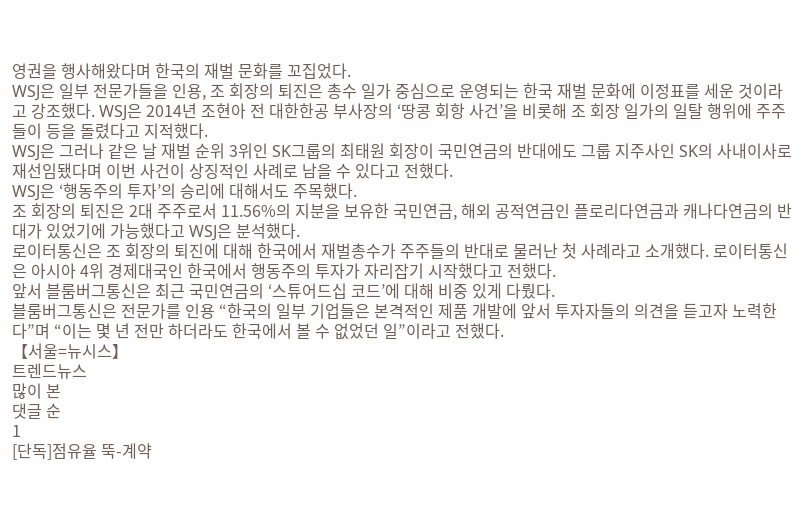영권을 행사해왔다며 한국의 재벌 문화를 꼬집었다.
WSJ은 일부 전문가들을 인용, 조 회장의 퇴진은 총수 일가 중심으로 운영되는 한국 재벌 문화에 이정표를 세운 것이라고 강조했다. WSJ은 2014년 조현아 전 대한한공 부사장의 ‘땅콩 회항 사건’을 비롯해 조 회장 일가의 일탈 행위에 주주들이 등을 돌렸다고 지적했다.
WSJ은 그러나 같은 날 재벌 순위 3위인 SK그룹의 최태원 회장이 국민연금의 반대에도 그룹 지주사인 SK의 사내이사로 재선임됐다며 이번 사건이 상징적인 사례로 남을 수 있다고 전했다.
WSJ은 ‘행동주의 투자’의 승리에 대해서도 주목했다.
조 회장의 퇴진은 2대 주주로서 11.56%의 지분을 보유한 국민연금, 해외 공적연금인 플로리다연금과 캐나다연금의 반대가 있었기에 가능했다고 WSJ은 분석했다.
로이터통신은 조 회장의 퇴진에 대해 한국에서 재벌총수가 주주들의 반대로 물러난 첫 사례라고 소개했다. 로이터통신은 아시아 4위 경제대국인 한국에서 행동주의 투자가 자리잡기 시작했다고 전했다.
앞서 블룸버그통신은 최근 국민연금의 ‘스튜어드십 코드’에 대해 비중 있게 다뤘다.
블룸버그통신은 전문가를 인용 “한국의 일부 기업들은 본격적인 제품 개발에 앞서 투자자들의 의견을 듣고자 노력한다”며 “이는 몇 년 전만 하더라도 한국에서 볼 수 없었던 일”이라고 전했다.
【서울=뉴시스】
트렌드뉴스
많이 본
댓글 순
1
[단독]점유율 뚝-계약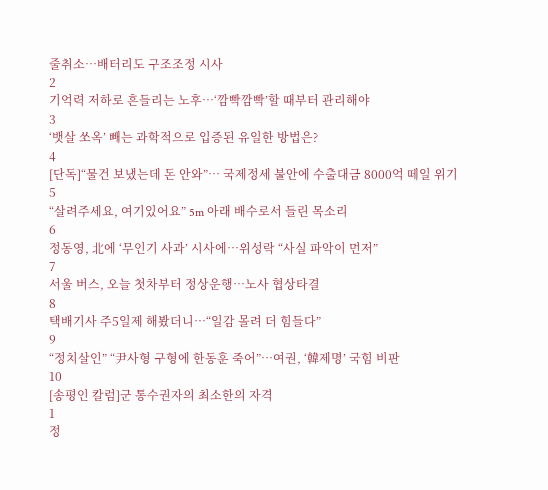줄취소…배터리도 구조조정 시사
2
기억력 저하로 흔들리는 노후…‘깜빡깜빡’할 때부터 관리해야
3
‘뱃살 쏘옥’ 빼는 과학적으로 입증된 유일한 방법은?
4
[단독]“물건 보냈는데 돈 안와”… 국제정세 불안에 수출대금 8000억 떼일 위기
5
“살려주세요, 여기있어요” 5m 아래 배수로서 들린 목소리
6
정동영, 北에 ‘무인기 사과’ 시사에…위성락 “사실 파악이 먼저”
7
서울 버스, 오늘 첫차부터 정상운행…노사 협상타결
8
택배기사 주5일제 해봤더니…“일감 몰려 더 힘들다”
9
“정치살인” “尹사형 구형에 한동훈 죽어”…여권, ‘韓제명’ 국힘 비판
10
[송평인 칼럼]군 통수권자의 최소한의 자격
1
정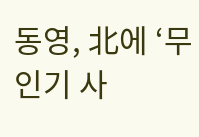동영, 北에 ‘무인기 사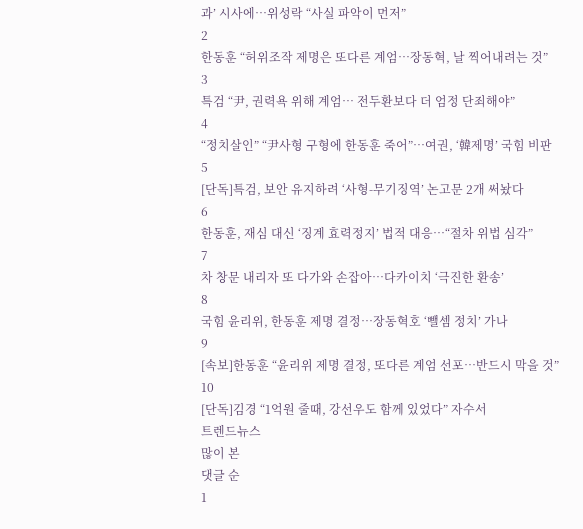과’ 시사에…위성락 “사실 파악이 먼저”
2
한동훈 “허위조작 제명은 또다른 계엄…장동혁, 날 찍어내려는 것”
3
특검 “尹, 권력욕 위해 계엄… 전두환보다 더 엄정 단죄해야”
4
“정치살인” “尹사형 구형에 한동훈 죽어”…여권, ‘韓제명’ 국힘 비판
5
[단독]특검, 보안 유지하려 ‘사형-무기징역’ 논고문 2개 써놨다
6
한동훈, 재심 대신 ‘징계 효력정지’ 법적 대응…“절차 위법 심각”
7
차 창문 내리자 또 다가와 손잡아…다카이치 ‘극진한 환송’
8
국힘 윤리위, 한동훈 제명 결정…장동혁호 ‘뺄셈 정치’ 가나
9
[속보]한동훈 “윤리위 제명 결정, 또다른 계엄 선포…반드시 막을 것”
10
[단독]김경 “1억원 줄때, 강선우도 함께 있었다” 자수서
트렌드뉴스
많이 본
댓글 순
1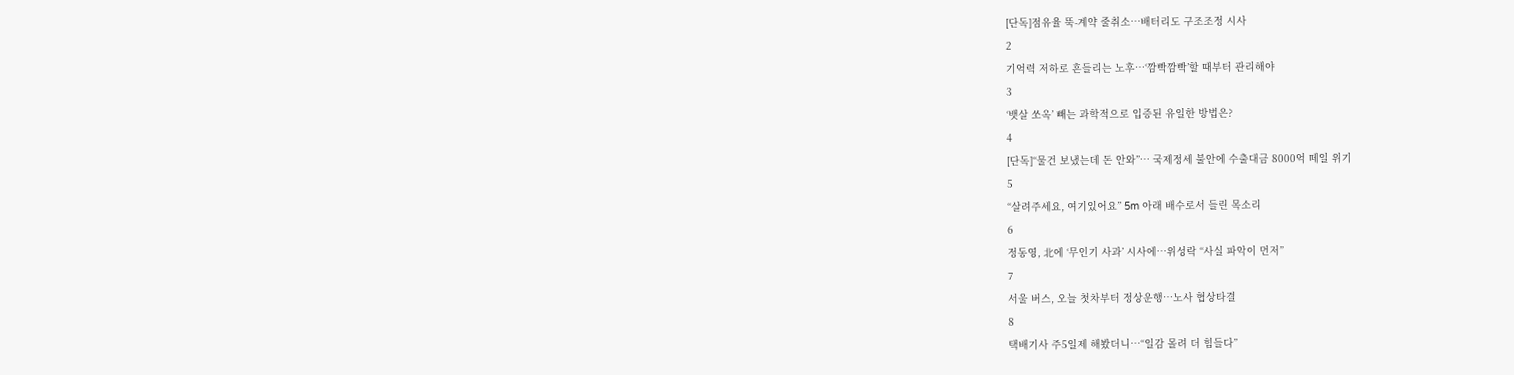[단독]점유율 뚝-계약 줄취소…배터리도 구조조정 시사
2
기억력 저하로 흔들리는 노후…‘깜빡깜빡’할 때부터 관리해야
3
‘뱃살 쏘옥’ 빼는 과학적으로 입증된 유일한 방법은?
4
[단독]“물건 보냈는데 돈 안와”… 국제정세 불안에 수출대금 8000억 떼일 위기
5
“살려주세요, 여기있어요” 5m 아래 배수로서 들린 목소리
6
정동영, 北에 ‘무인기 사과’ 시사에…위성락 “사실 파악이 먼저”
7
서울 버스, 오늘 첫차부터 정상운행…노사 협상타결
8
택배기사 주5일제 해봤더니…“일감 몰려 더 힘들다”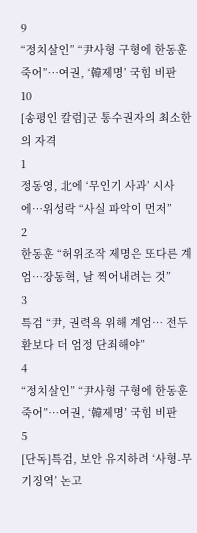9
“정치살인” “尹사형 구형에 한동훈 죽어”…여권, ‘韓제명’ 국힘 비판
10
[송평인 칼럼]군 통수권자의 최소한의 자격
1
정동영, 北에 ‘무인기 사과’ 시사에…위성락 “사실 파악이 먼저”
2
한동훈 “허위조작 제명은 또다른 계엄…장동혁, 날 찍어내려는 것”
3
특검 “尹, 권력욕 위해 계엄… 전두환보다 더 엄정 단죄해야”
4
“정치살인” “尹사형 구형에 한동훈 죽어”…여권, ‘韓제명’ 국힘 비판
5
[단독]특검, 보안 유지하려 ‘사형-무기징역’ 논고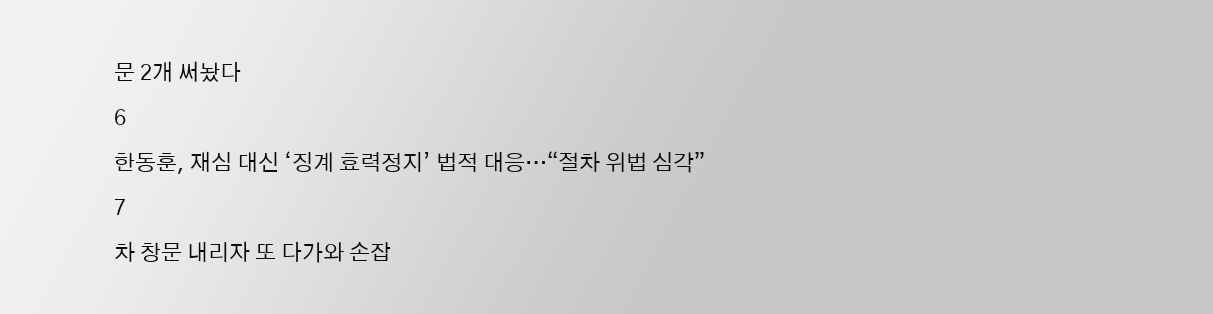문 2개 써놨다
6
한동훈, 재심 대신 ‘징계 효력정지’ 법적 대응…“절차 위법 심각”
7
차 창문 내리자 또 다가와 손잡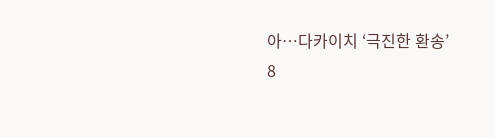아…다카이치 ‘극진한 환송’
8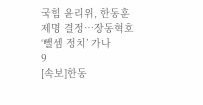국힘 윤리위, 한동훈 제명 결정…장동혁호 ‘뺄셈 정치’ 가나
9
[속보]한동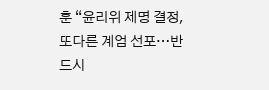훈 “윤리위 제명 결정, 또다른 계엄 선포…반드시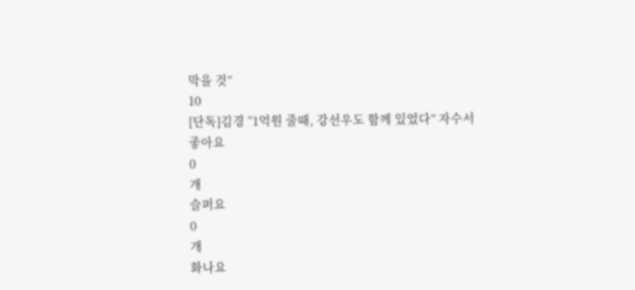막을 것”
10
[단독]김경 “1억원 줄때, 강선우도 함께 있었다” 자수서
좋아요
0
개
슬퍼요
0
개
화나요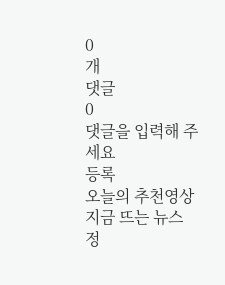0
개
댓글
0
댓글을 입력해 주세요
등록
오늘의 추천영상
지금 뜨는 뉴스
정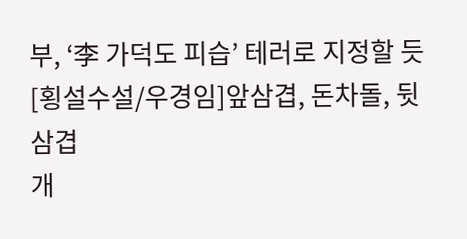부, ‘李 가덕도 피습’ 테러로 지정할 듯
[횡설수설/우경임]앞삼겹, 돈차돌, 뒷삼겹
개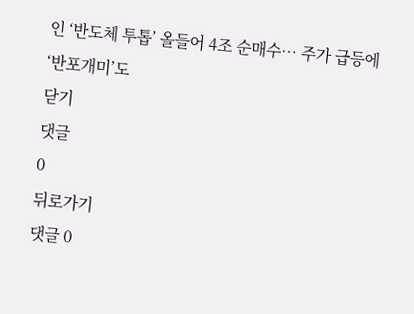인 ‘반도체 투톱’ 올들어 4조 순매수… 주가 급등에 ‘반포개미’도
닫기
댓글
0
뒤로가기
댓글 0